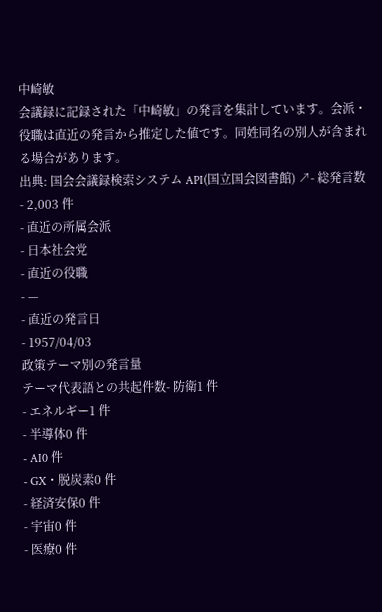中崎敏
会議録に記録された「中崎敏」の発言を集計しています。会派・役職は直近の発言から推定した値です。同姓同名の別人が含まれる場合があります。
出典: 国会会議録検索システム API(国立国会図書館) ↗- 総発言数
- 2,003 件
- 直近の所属会派
- 日本社会党
- 直近の役職
- —
- 直近の発言日
- 1957/04/03
政策テーマ別の発言量
テーマ代表語との共起件数- 防衛1 件
- エネルギー1 件
- 半導体0 件
- AI0 件
- GX・脱炭素0 件
- 経済安保0 件
- 宇宙0 件
- 医療0 件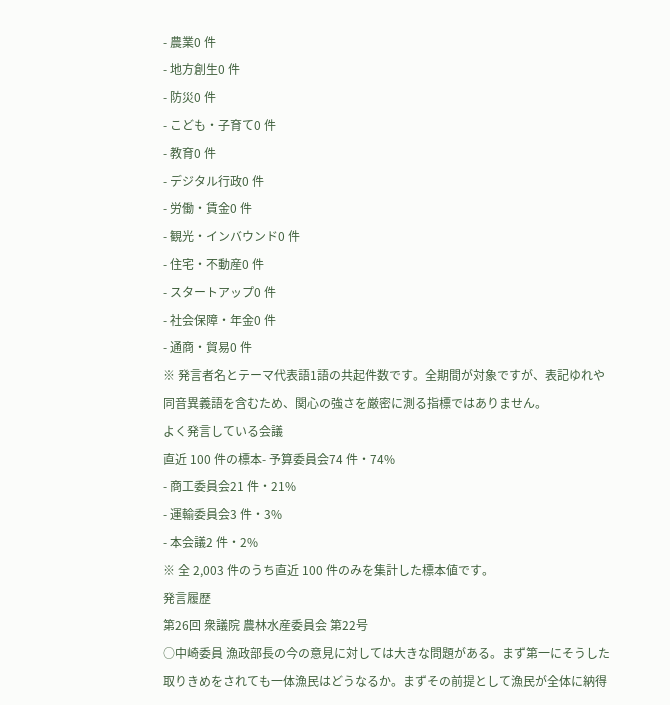- 農業0 件
- 地方創生0 件
- 防災0 件
- こども・子育て0 件
- 教育0 件
- デジタル行政0 件
- 労働・賃金0 件
- 観光・インバウンド0 件
- 住宅・不動産0 件
- スタートアップ0 件
- 社会保障・年金0 件
- 通商・貿易0 件
※ 発言者名とテーマ代表語1語の共起件数です。全期間が対象ですが、表記ゆれや 同音異義語を含むため、関心の強さを厳密に測る指標ではありません。
よく発言している会議
直近 100 件の標本- 予算委員会74 件・74%
- 商工委員会21 件・21%
- 運輸委員会3 件・3%
- 本会議2 件・2%
※ 全 2,003 件のうち直近 100 件のみを集計した標本値です。
発言履歴
第26回 衆議院 農林水産委員会 第22号
○中崎委員 漁政部長の今の意見に対しては大きな問題がある。まず第一にそうした取りきめをされても一体漁民はどうなるか。まずその前提として漁民が全体に納得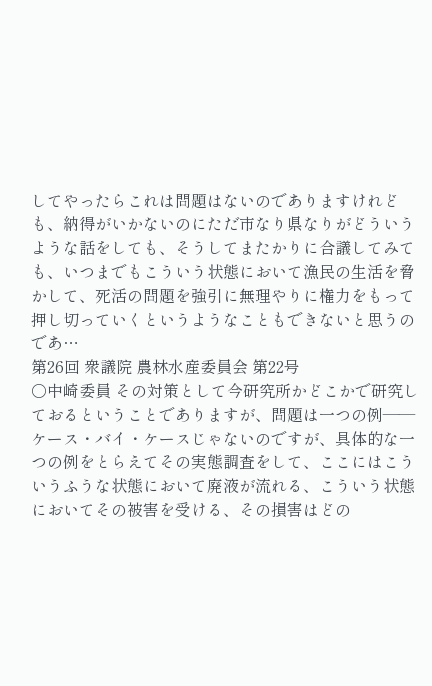してやったらこれは問題はないのでありますけれども、納得がいかないのにただ市なり県なりがどういうような話をしても、そうしてまたかりに合議してみても、いつまでもこういう状態において漁民の生活を脅かして、死活の問題を強引に無理やりに権力をもって押し切っていくというようなこともできないと思うのであ…
第26回 衆議院 農林水産委員会 第22号
○中崎委員 その対策として今研究所かどこかで研究しておるということでありますが、問題は一つの例――ケース・バイ・ケースじゃないのですが、具体的な一つの例をとらえてその実態調査をして、ここにはこういうふうな状態において廃液が流れる、こういう状態においてその被害を受ける、その損害はどの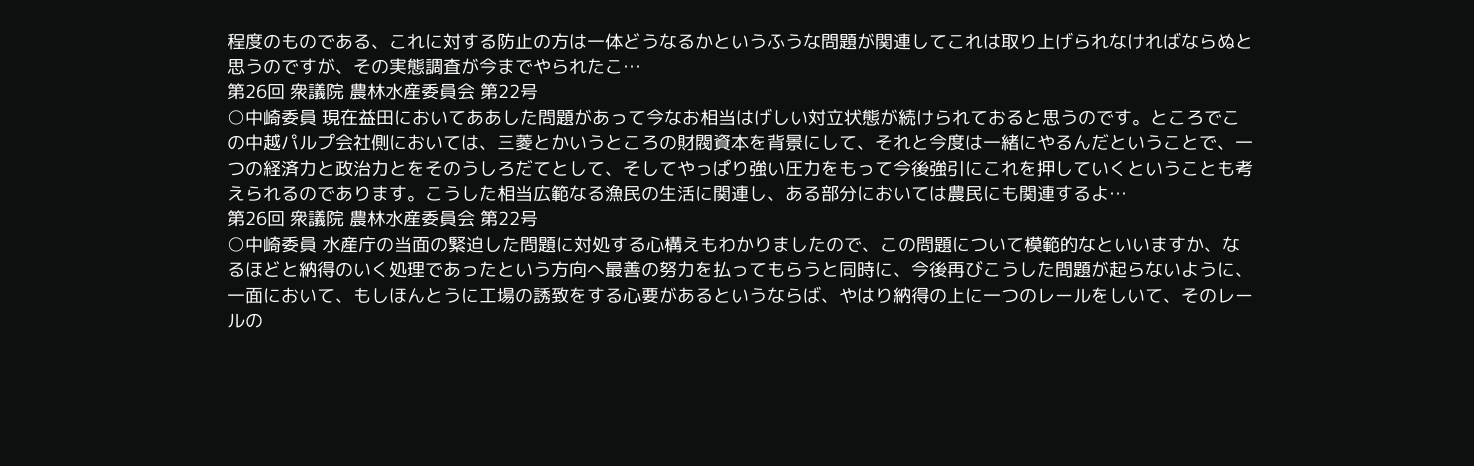程度のものである、これに対する防止の方は一体どうなるかというふうな問題が関連してこれは取り上げられなければならぬと思うのですが、その実態調査が今までやられたこ…
第26回 衆議院 農林水産委員会 第22号
○中崎委員 現在益田においてああした問題があって今なお相当はげしい対立状態が続けられておると思うのです。ところでこの中越パルプ会社側においては、三菱とかいうところの財閥資本を背景にして、それと今度は一緒にやるんだということで、一つの経済力と政治力とをそのうしろだてとして、そしてやっぱり強い圧力をもって今後強引にこれを押していくということも考えられるのであります。こうした相当広範なる漁民の生活に関連し、ある部分においては農民にも関連するよ…
第26回 衆議院 農林水産委員会 第22号
○中崎委員 水産庁の当面の緊迫した問題に対処する心構えもわかりましたので、この問題について模範的なといいますか、なるほどと納得のいく処理であったという方向へ最善の努力を払ってもらうと同時に、今後再びこうした問題が起らないように、一面において、もしほんとうに工場の誘致をする心要があるというならば、やはり納得の上に一つのレールをしいて、そのレールの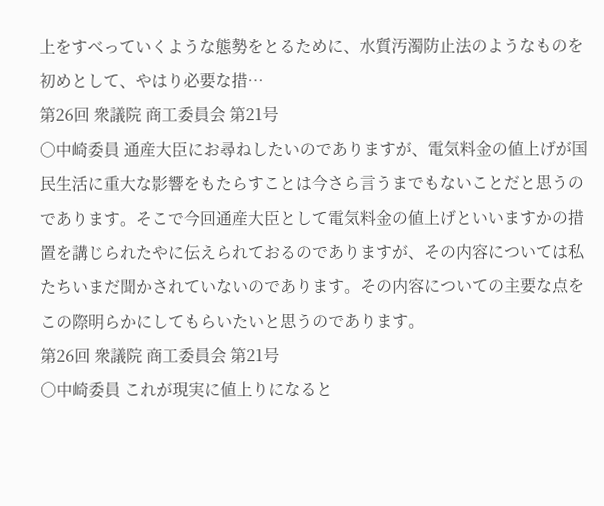上をすべっていくような態勢をとるために、水質汚濁防止法のようなものを初めとして、やはり必要な措…
第26回 衆議院 商工委員会 第21号
○中崎委員 通産大臣にお尋ねしたいのでありますが、電気料金の値上げが国民生活に重大な影響をもたらすことは今さら言うまでもないことだと思うのであります。そこで今回通産大臣として電気料金の値上げといいますかの措置を講じられたやに伝えられておるのでありますが、その内容については私たちいまだ聞かされていないのであります。その内容についての主要な点をこの際明らかにしてもらいたいと思うのであります。
第26回 衆議院 商工委員会 第21号
○中崎委員 これが現実に値上りになると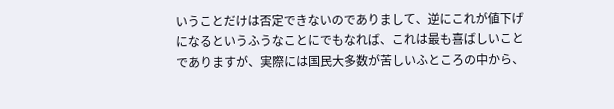いうことだけは否定できないのでありまして、逆にこれが値下げになるというふうなことにでもなれば、これは最も喜ばしいことでありますが、実際には国民大多数が苦しいふところの中から、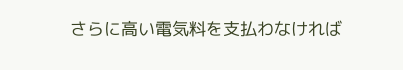さらに高い電気料を支払わなければ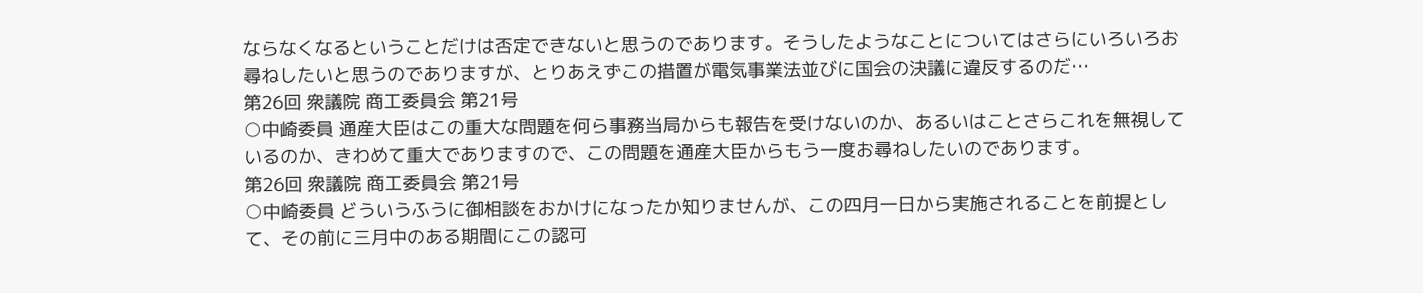ならなくなるということだけは否定できないと思うのであります。そうしたようなことについてはさらにいろいろお尋ねしたいと思うのでありますが、とりあえずこの措置が電気事業法並びに国会の決議に違反するのだ…
第26回 衆議院 商工委員会 第21号
○中崎委員 通産大臣はこの重大な問題を何ら事務当局からも報告を受けないのか、あるいはことさらこれを無視しているのか、きわめて重大でありますので、この問題を通産大臣からもう一度お尋ねしたいのであります。
第26回 衆議院 商工委員会 第21号
○中崎委員 どういうふうに御相談をおかけになったか知りませんが、この四月一日から実施されることを前提として、その前に三月中のある期間にこの認可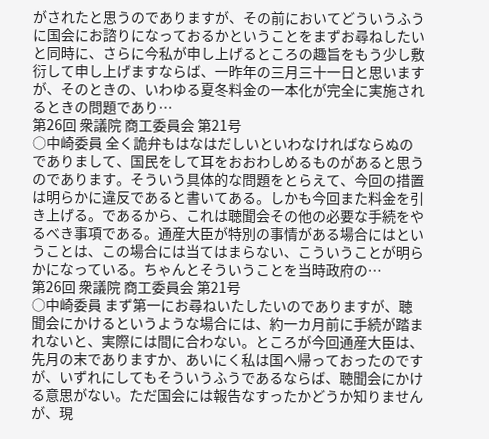がされたと思うのでありますが、その前においてどういうふうに国会にお諮りになっておるかということをまずお尋ねしたいと同時に、さらに今私が申し上げるところの趣旨をもう少し敷衍して申し上げますならば、一昨年の三月三十一日と思いますが、そのときの、いわゆる夏冬料金の一本化が完全に実施されるときの問題であり…
第26回 衆議院 商工委員会 第21号
○中崎委員 全く詭弁もはなはだしいといわなければならぬのでありまして、国民をして耳をおおわしめるものがあると思うのであります。そういう具体的な問題をとらえて、今回の措置は明らかに違反であると書いてある。しかも今回また料金を引き上げる。であるから、これは聴聞会その他の必要な手続をやるべき事項である。通産大臣が特別の事情がある場合にはということは、この場合には当てはまらない、こういうことが明らかになっている。ちゃんとそういうことを当時政府の…
第26回 衆議院 商工委員会 第21号
○中崎委員 まず第一にお尋ねいたしたいのでありますが、聴聞会にかけるというような場合には、約一カ月前に手続が踏まれないと、実際には間に合わない。ところが今回通産大臣は、先月の末でありますか、あいにく私は国へ帰っておったのですが、いずれにしてもそういうふうであるならば、聴聞会にかける意思がない。ただ国会には報告なすったかどうか知りませんが、現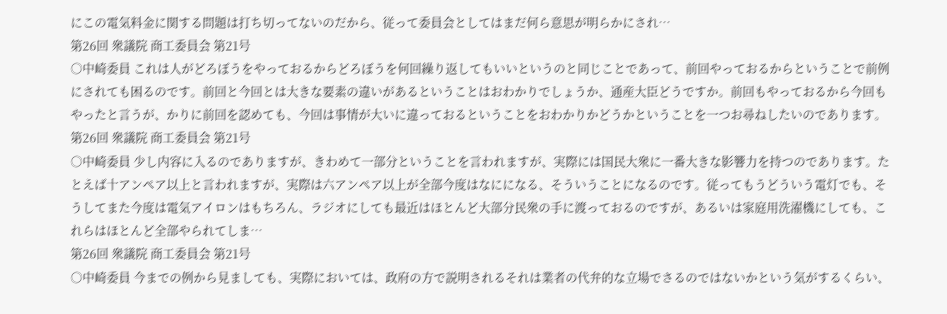にこの電気料金に関する問題は打ち切ってないのだから、従って委員会としてはまだ何ら意思が明らかにされ…
第26回 衆議院 商工委員会 第21号
○中崎委員 これは人がどろぼうをやっておるからどろぼうを何回繰り返してもいいというのと同じことであって、前回やっておるからということで前例にされても困るのです。前回と今回とは大きな要素の違いがあるということはおわかりでしょうか、通産大臣どうですか。前回もやっておるから今回もやったと言うが、かりに前回を認めても、今回は事情が大いに違っておるということをおわかりかどうかということを一つお尋ねしたいのであります。
第26回 衆議院 商工委員会 第21号
○中崎委員 少し内容に入るのでありますが、きわめて一部分ということを言われますが、実際には国民大衆に一番大きな影響力を持つのであります。たとえば十アンペア以上と言われますが、実際は六アンペア以上が全部今度はなにになる、そういうことになるのです。従ってもうどういう電灯でも、そうしてまた今度は電気アイロンはもちろん、ラジオにしても最近はほとんど大部分民衆の手に渡っておるのですが、あるいは家庭用洗濯機にしても、これらはほとんど全部やられてしま…
第26回 衆議院 商工委員会 第21号
○中崎委員 今までの例から見ましても、実際においては、政府の方で説明されるそれは業者の代弁的な立場でさるのではないかという気がするくらい、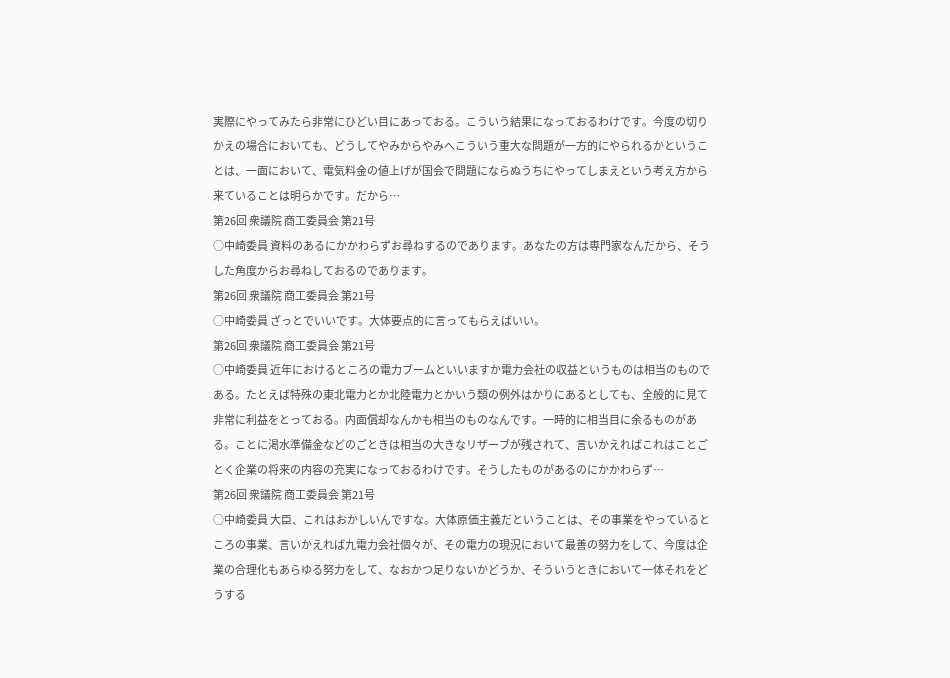実際にやってみたら非常にひどい目にあっておる。こういう結果になっておるわけです。今度の切りかえの場合においても、どうしてやみからやみへこういう重大な問題が一方的にやられるかということは、一面において、電気料金の値上げが国会で問題にならぬうちにやってしまえという考え方から来ていることは明らかです。だから…
第26回 衆議院 商工委員会 第21号
○中崎委員 資料のあるにかかわらずお尋ねするのであります。あなたの方は専門家なんだから、そうした角度からお尋ねしておるのであります。
第26回 衆議院 商工委員会 第21号
○中崎委員 ざっとでいいです。大体要点的に言ってもらえばいい。
第26回 衆議院 商工委員会 第21号
○中崎委員 近年におけるところの電力ブームといいますか電力会社の収益というものは相当のものである。たとえば特殊の東北電力とか北陸電力とかいう類の例外はかりにあるとしても、全般的に見て非常に利益をとっておる。内面償却なんかも相当のものなんです。一時的に相当目に余るものがある。ことに渇水準備金などのごときは相当の大きなリザーブが残されて、言いかえればこれはことごとく企業の将来の内容の充実になっておるわけです。そうしたものがあるのにかかわらず…
第26回 衆議院 商工委員会 第21号
○中崎委員 大臣、これはおかしいんですな。大体原価主義だということは、その事業をやっているところの事業、言いかえれば九電力会社個々が、その電力の現況において最善の努力をして、今度は企業の合理化もあらゆる努力をして、なおかつ足りないかどうか、そういうときにおいて一体それをどうする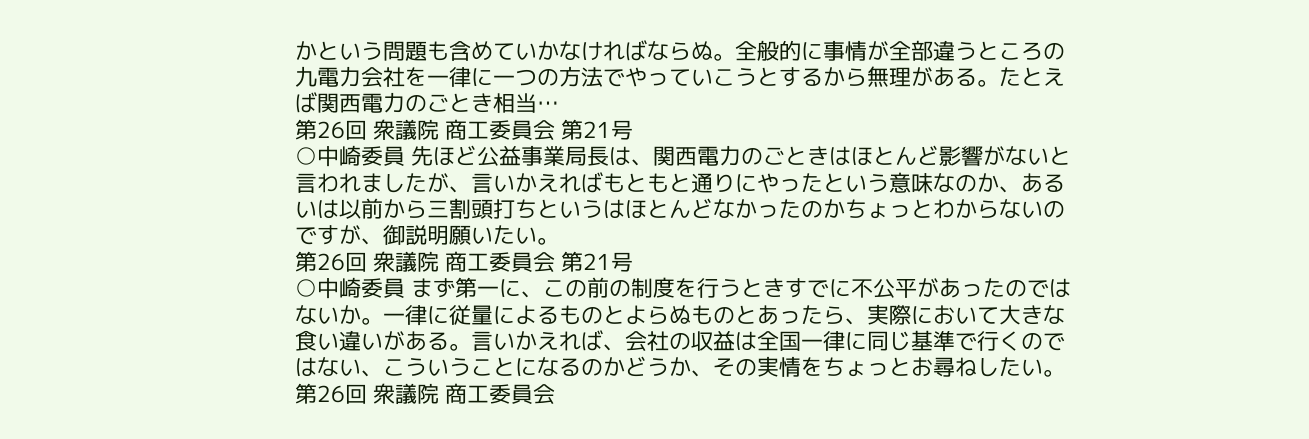かという問題も含めていかなければならぬ。全般的に事情が全部違うところの九電力会社を一律に一つの方法でやっていこうとするから無理がある。たとえば関西電力のごとき相当…
第26回 衆議院 商工委員会 第21号
○中崎委員 先ほど公益事業局長は、関西電力のごときはほとんど影響がないと言われましたが、言いかえればもともと通りにやったという意味なのか、あるいは以前から三割頭打ちというはほとんどなかったのかちょっとわからないのですが、御説明願いたい。
第26回 衆議院 商工委員会 第21号
○中崎委員 まず第一に、この前の制度を行うときすでに不公平があったのではないか。一律に従量によるものとよらぬものとあったら、実際において大きな食い違いがある。言いかえれば、会社の収益は全国一律に同じ基準で行くのではない、こういうことになるのかどうか、その実情をちょっとお尋ねしたい。
第26回 衆議院 商工委員会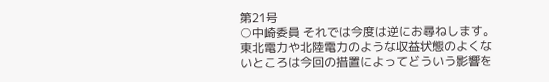第21号
○中崎委員 それでは今度は逆にお尋ねします。東北電力や北陸電力のような収益状態のよくないところは今回の措置によってどういう影響を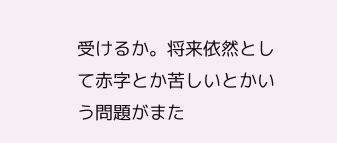受けるか。将来依然として赤字とか苦しいとかいう問題がまた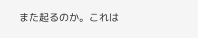また起るのか。これは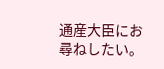通産大臣にお尋ねしたい。